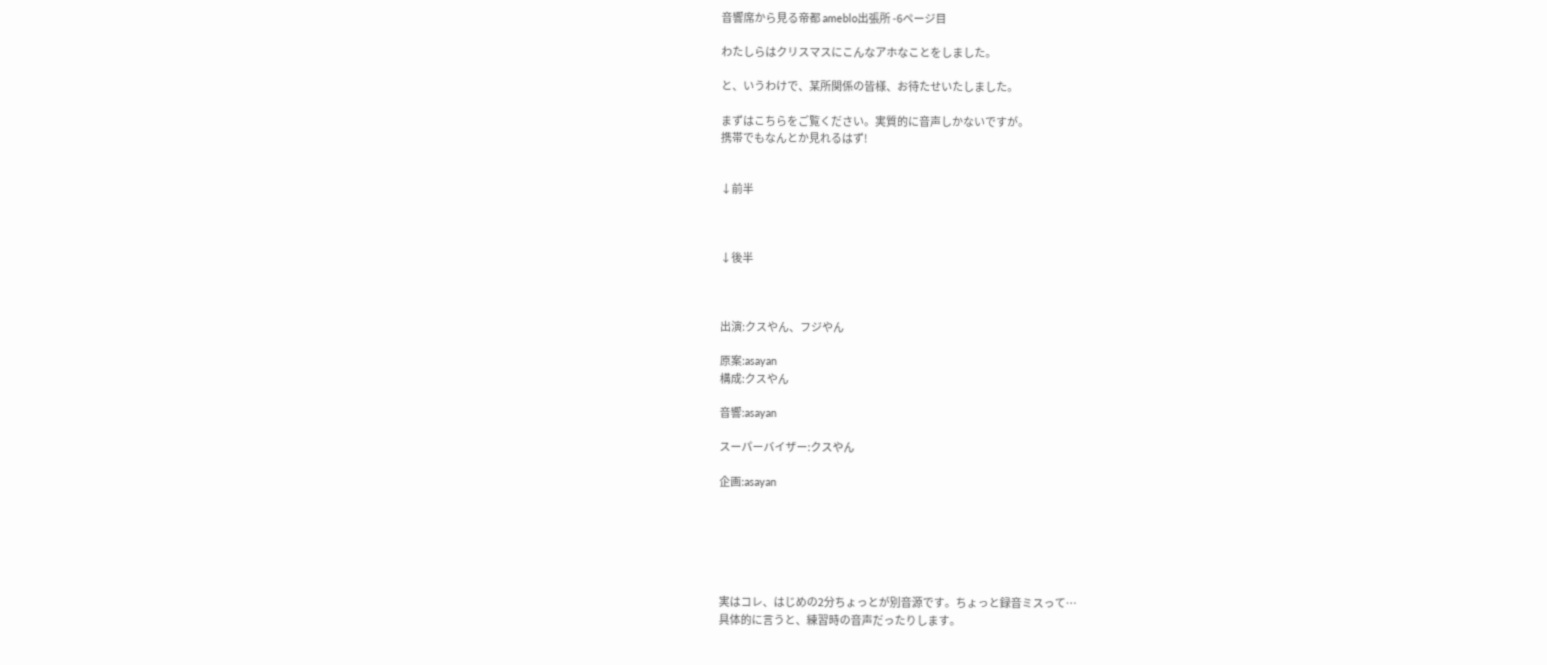音響席から見る帝都 ameblo出張所 -6ページ目

わたしらはクリスマスにこんなアホなことをしました。

と、いうわけで、某所関係の皆様、お待たせいたしました。

まずはこちらをご覧ください。実質的に音声しかないですが。
携帯でもなんとか見れるはず!


↓前半



↓後半



出演:クスやん、フジやん

原案:asayan
構成:クスやん

音響:asayan

スーパーバイザー:クスやん

企画:asayan






実はコレ、はじめの2分ちょっとが別音源です。ちょっと録音ミスって…
具体的に言うと、練習時の音声だったりします。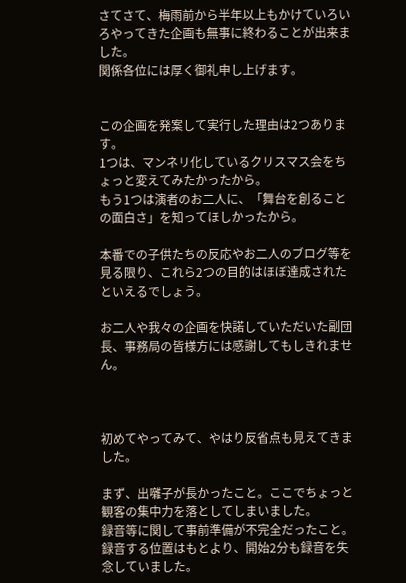さてさて、梅雨前から半年以上もかけていろいろやってきた企画も無事に終わることが出来ました。
関係各位には厚く御礼申し上げます。


この企画を発案して実行した理由は2つあります。
1つは、マンネリ化しているクリスマス会をちょっと変えてみたかったから。
もう1つは演者のお二人に、「舞台を創ることの面白さ」を知ってほしかったから。

本番での子供たちの反応やお二人のブログ等を見る限り、これら2つの目的はほぼ達成されたといえるでしょう。

お二人や我々の企画を快諾していただいた副団長、事務局の皆様方には感謝してもしきれません。



初めてやってみて、やはり反省点も見えてきました。

まず、出囃子が長かったこと。ここでちょっと観客の集中力を落としてしまいました。
録音等に関して事前準備が不完全だったこと。録音する位置はもとより、開始2分も録音を失念していました。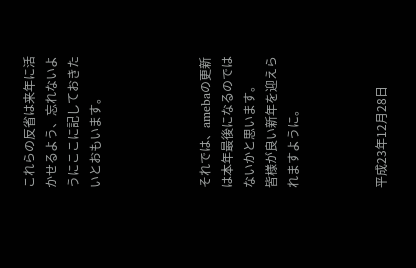これらの反省は来年に活かせるよう、忘れないようにここに記しておきたいとおもいます。




それでは、amebaの更新は本年最後になるのではないかと思います。
皆様が良い新年を迎えられますように。



平成23年12月28日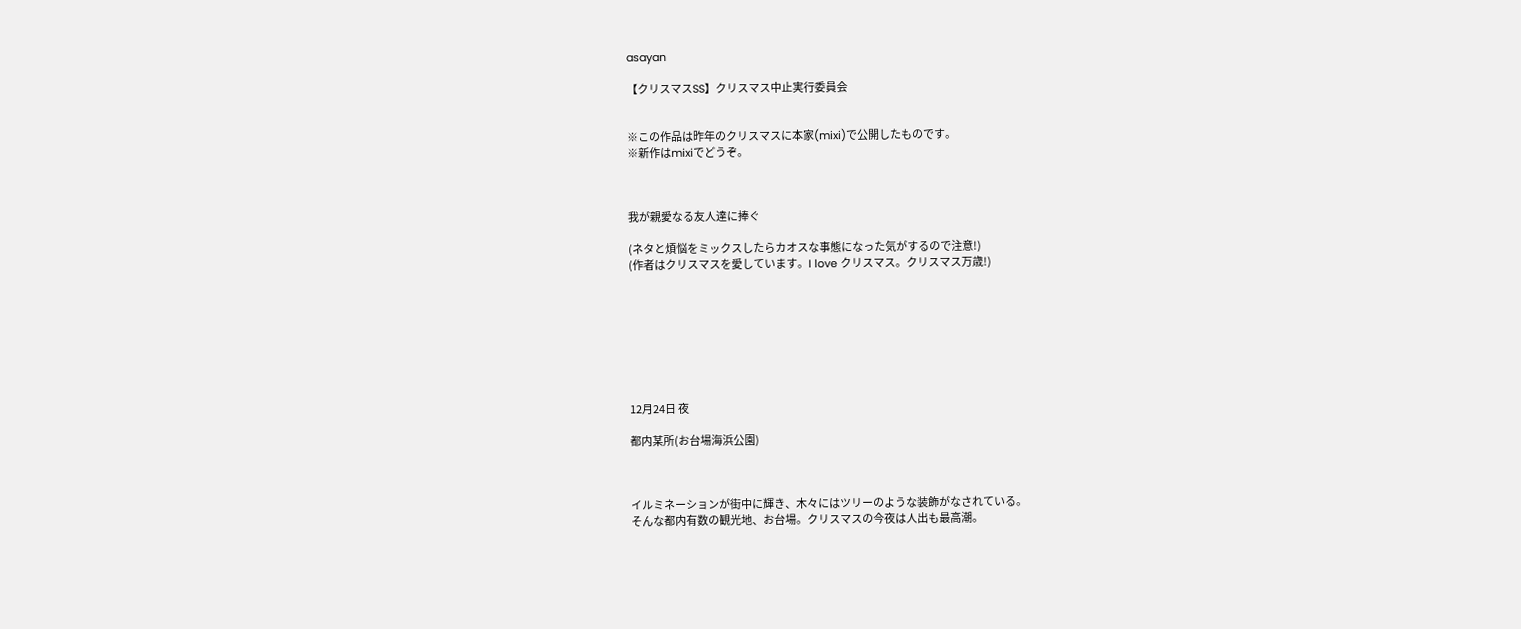asayan

【クリスマスSS】クリスマス中止実行委員会


※この作品は昨年のクリスマスに本家(mixi)で公開したものです。
※新作はmixiでどうぞ。



我が親愛なる友人達に捧ぐ

(ネタと煩悩をミックスしたらカオスな事態になった気がするので注意!)
(作者はクリスマスを愛しています。I love クリスマス。クリスマス万歳!)








12月24日 夜

都内某所(お台場海浜公園)



イルミネーションが街中に輝き、木々にはツリーのような装飾がなされている。
そんな都内有数の観光地、お台場。クリスマスの今夜は人出も最高潮。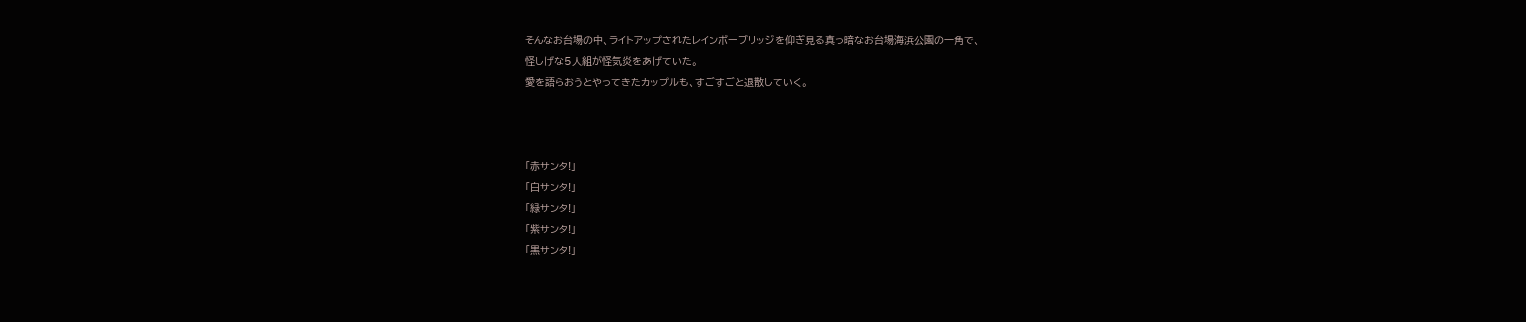そんなお台場の中、ライトアップされたレインボーブリッジを仰ぎ見る真っ暗なお台場海浜公園の一角で、
怪しげな5人組が怪気炎をあげていた。
愛を語らおうとやってきたカップルも、すごすごと退散していく。



「赤サンタ!」
「白サンタ!」
「緑サンタ!」
「紫サンタ!」
「黒サンタ!」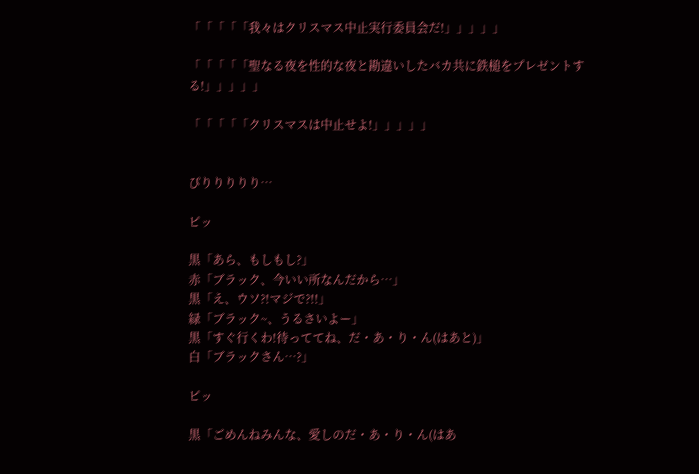「「「「「我々はクリスマス中止実行委員会だ!」」」」」

「「「「「聖なる夜を性的な夜と勘違いしたバカ共に鉄槌をプレゼントする!」」」」」

「「「「「クリスマスは中止せよ!」」」」」


ぴりりりりり…

ピッ

黒「あら、もしもし?」
赤「ブラック、今いい所なんだから…」
黒「え、ウソ?!マジで?!!」
緑「ブラック~、うるさいよー」
黒「すぐ行くわ!待っててね、だ・あ・り・ん(はあと)」
白「ブラックさん…?」

ピッ

黒「ごめんねみんな、愛しのだ・あ・り・ん(はあ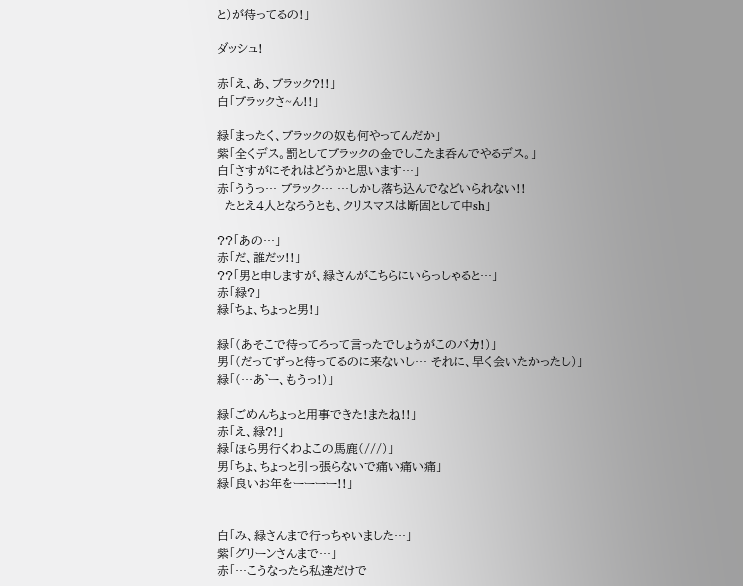と)が待ってるの!」

ダッシュ!

赤「え、あ、ブラック?!!」
白「ブラックさ~ん!!」

緑「まったく、ブラックの奴も何やってんだか」
紫「全くデス。罰としてブラックの金でしこたま呑んでやるデス。」
白「さすがにそれはどうかと思います…」
赤「ううっ… ブラック… …しかし落ち込んでなどいられない!!
  たとえ4人となろうとも、クリスマスは断固として中sh」

??「あの…」
赤「だ、誰だッ!!」
??「男と申しますが、緑さんがこちらにいらっしゃると…」
赤「緑?」
緑「ちょ、ちょっと男!」

緑「(あそこで待ってろって言ったでしょうがこのバカ!)」
男「(だってずっと待ってるのに来ないし… それに、早く会いたかったし)」
緑「(…あ゛ー、もうっ!)」

緑「ごめんちょっと用事できた!またね!!」
赤「え、緑?!」
緑「ほら男行くわよこの馬鹿(///)」
男「ちょ、ちょっと引っ張らないで痛い痛い痛」
緑「良いお年をーーーー!!」


白「み、緑さんまで行っちゃいました…」
紫「グリーンさんまで…」
赤「…こうなったら私達だけで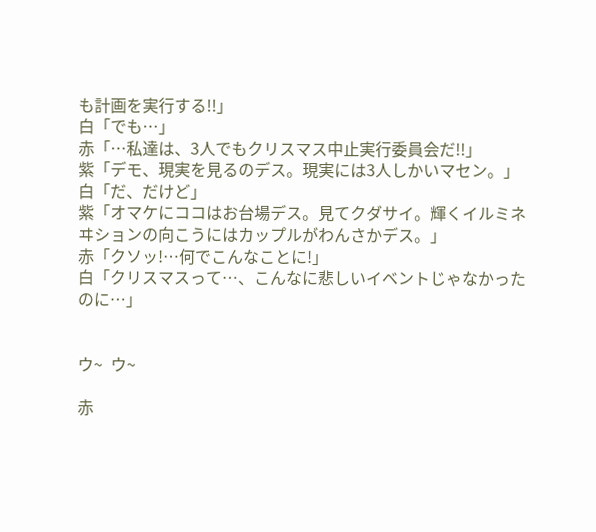も計画を実行する!!」
白「でも…」
赤「…私達は、3人でもクリスマス中止実行委員会だ!!」
紫「デモ、現実を見るのデス。現実には3人しかいマセン。」
白「だ、だけど」
紫「オマケにココはお台場デス。見てクダサイ。輝くイルミネヰションの向こうにはカップルがわんさかデス。」
赤「クソッ!…何でこんなことに!」
白「クリスマスって…、こんなに悲しいイベントじゃなかったのに…」


ウ~  ウ~

赤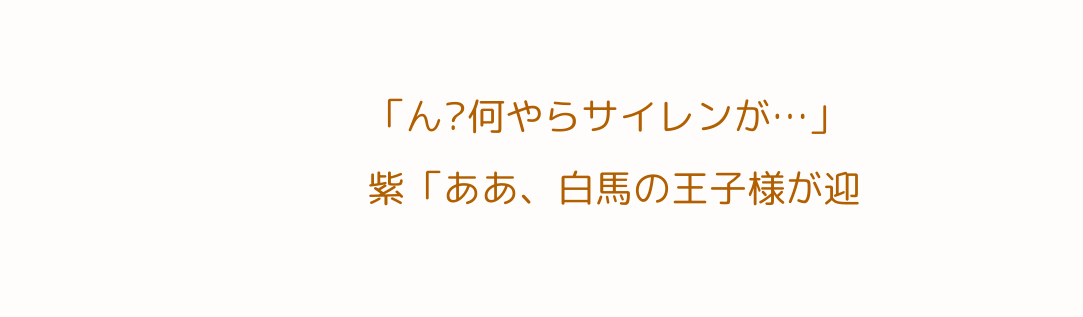「ん?何やらサイレンが…」
紫「ああ、白馬の王子様が迎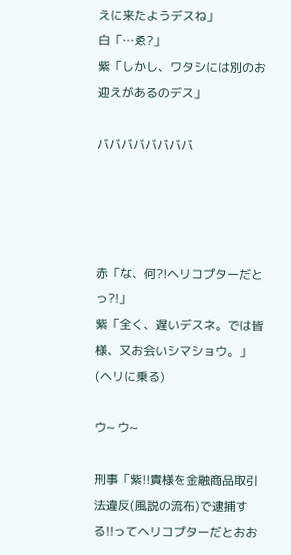えに来たようデスね」
白「…ゑ?」
紫「しかし、ワタシには別のお迎えがあるのデス」

ババババババババ




赤「な、何?!ヘリコプターだとっ?!」
紫「全く、遅いデスネ。では皆様、又お会いシマショウ。」(ヘリに乗る)

ウ~ ウ~

刑事「紫!!貴様を金融商品取引法違反(風説の流布)で逮捕する!!ってヘリコプターだとおお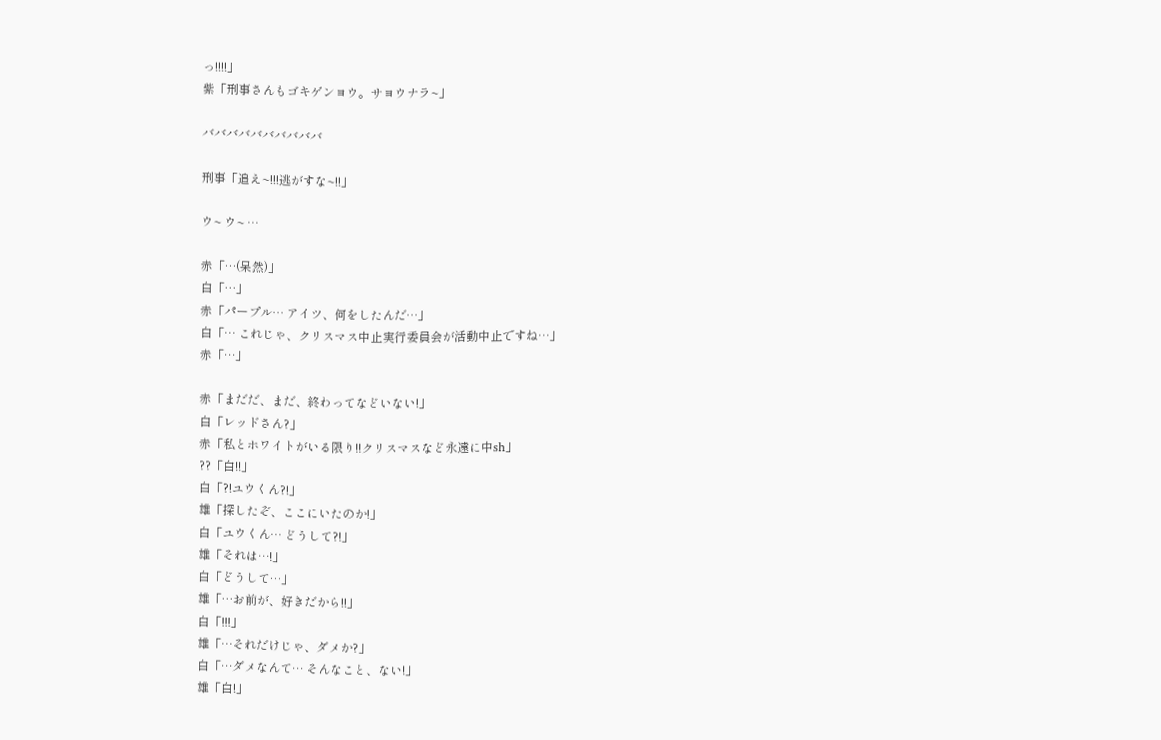っ!!!!」
紫「刑事さんもゴキゲンヨウ。サヨウナラ~」

ババババババババババ

刑事「追え~!!!逃がすな~!!」

ウ~ ウ~ …

赤「…(呆然)」
白「…」
赤「パープル… アイツ、何をしたんだ…」
白「… これじゃ、クリスマス中止実行委員会が活動中止ですね…」
赤「…」

赤「まだだ、まだ、終わってなどいない!」
白「レッドさん?」
赤「私とホワイトがいる限り!!クリスマスなど永遠に中sh」
??「白!!」
白「?!ユウくん?!」
雄「探したぞ、ここにいたのか!」
白「ユウくん… どうして?!」
雄「それは…!」
白「どうして…」
雄「…お前が、好きだから!!」
白「!!!」
雄「…それだけじゃ、ダメか?」
白「…ダメなんて… そんなこと、ない!」
雄「白!」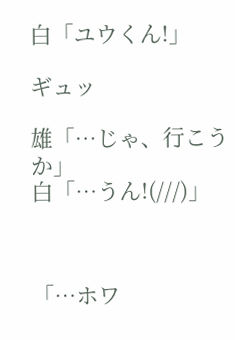白「ユウくん!」

ギュッ

雄「…じゃ、行こうか」
白「…うん!(///)」



「…ホワ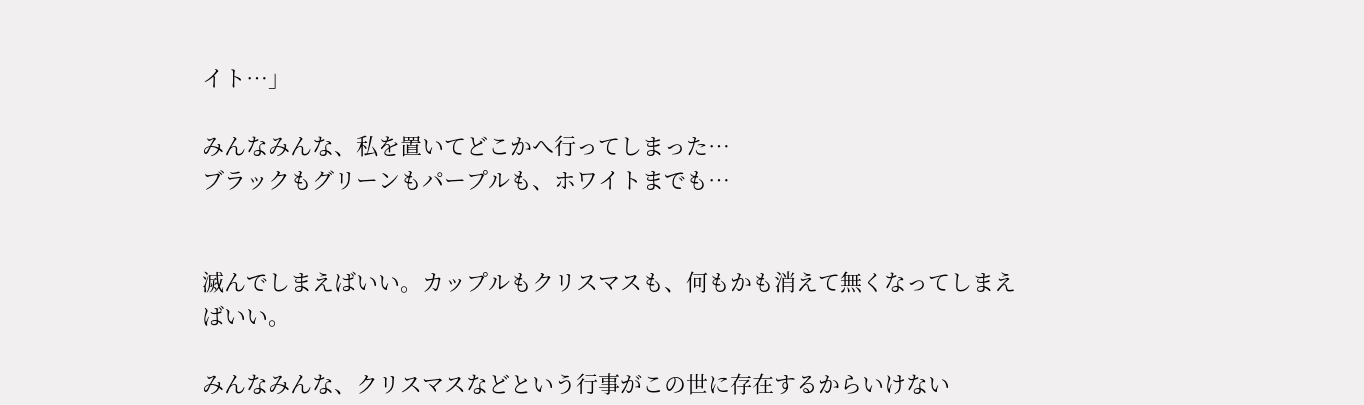イト…」

みんなみんな、私を置いてどこかへ行ってしまった…
ブラックもグリーンもパープルも、ホワイトまでも…


滅んでしまえばいい。カップルもクリスマスも、何もかも消えて無くなってしまえばいい。

みんなみんな、クリスマスなどという行事がこの世に存在するからいけない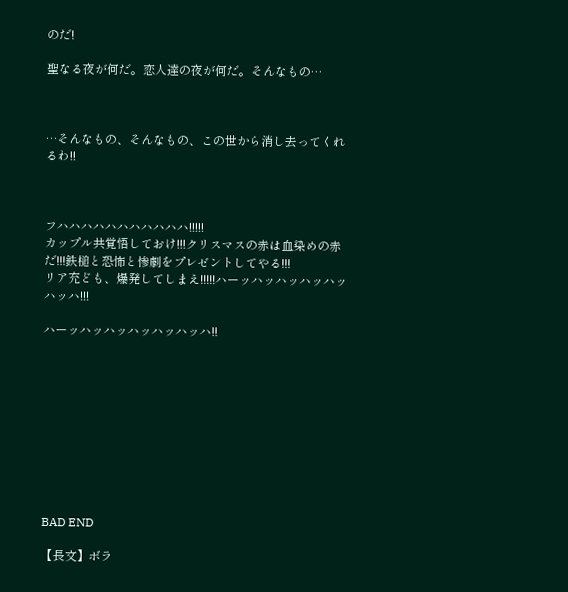のだ!

聖なる夜が何だ。恋人達の夜が何だ。そんなもの…



…そんなもの、そんなもの、この世から消し去ってくれるわ!!



フハハハハハハハハハハハ!!!!!
カップル共覚悟しておけ!!!クリスマスの赤は血染めの赤だ!!!鉄槌と恐怖と惨劇をプレゼントしてやる!!!
リア充ども、爆発してしまえ!!!!!ハーッハッハッハッハッハッハ!!!

ハーッハッハッハッハッハッハ!!










BAD END

【長文】ボラ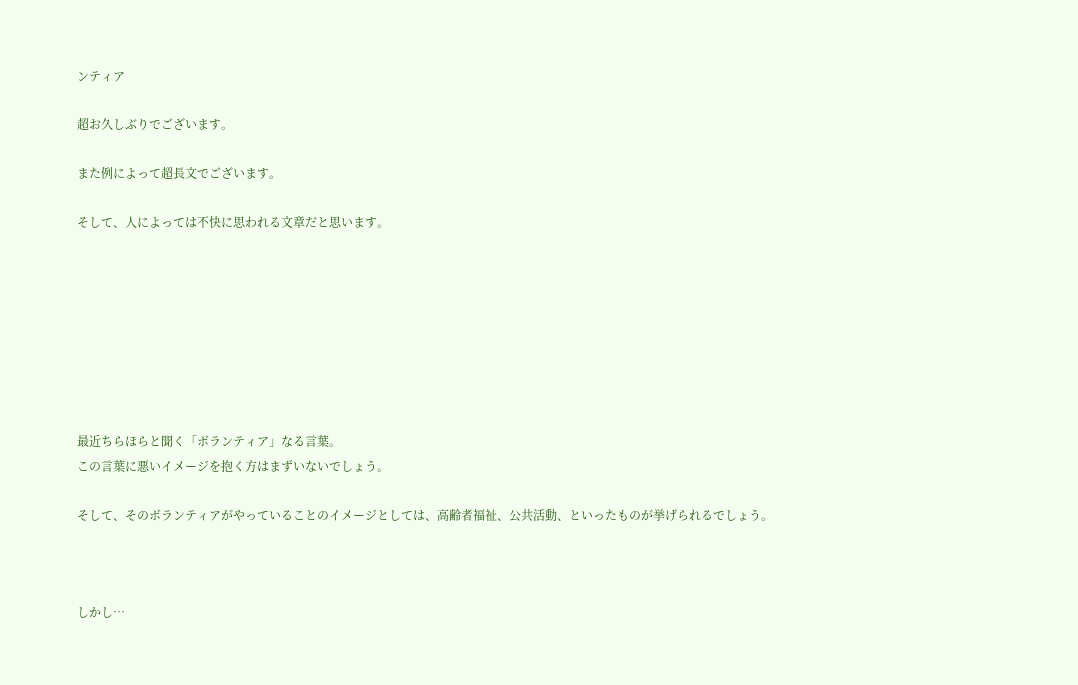ンティア

超お久しぶりでございます。

また例によって超長文でございます。

そして、人によっては不快に思われる文章だと思います。








最近ちらほらと聞く「ボランティア」なる言葉。
この言葉に悪いイメージを抱く方はまずいないでしょう。

そして、そのボランティアがやっていることのイメージとしては、高齢者福祉、公共活動、といったものが挙げられるでしょう。



しかし…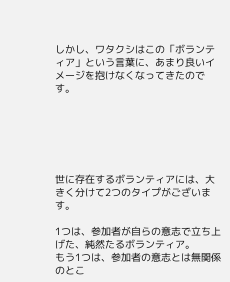しかし、ワタクシはこの「ボランティア」という言葉に、あまり良いイメージを抱けなくなってきたのです。






世に存在するボランティアには、大きく分けて2つのタイプがございます。

1つは、参加者が自らの意志で立ち上げた、純然たるボランティア。
もう1つは、参加者の意志とは無関係のとこ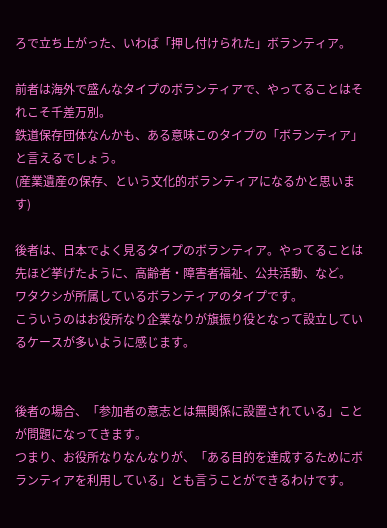ろで立ち上がった、いわば「押し付けられた」ボランティア。

前者は海外で盛んなタイプのボランティアで、やってることはそれこそ千差万別。
鉄道保存団体なんかも、ある意味このタイプの「ボランティア」と言えるでしょう。
(産業遺産の保存、という文化的ボランティアになるかと思います)

後者は、日本でよく見るタイプのボランティア。やってることは先ほど挙げたように、高齢者・障害者福祉、公共活動、など。
ワタクシが所属しているボランティアのタイプです。
こういうのはお役所なり企業なりが旗振り役となって設立しているケースが多いように感じます。


後者の場合、「参加者の意志とは無関係に設置されている」ことが問題になってきます。
つまり、お役所なりなんなりが、「ある目的を達成するためにボランティアを利用している」とも言うことができるわけです。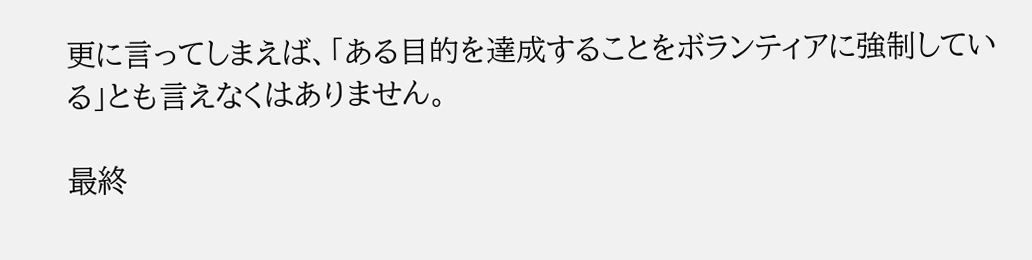更に言ってしまえば、「ある目的を達成することをボランティアに強制している」とも言えなくはありません。

最終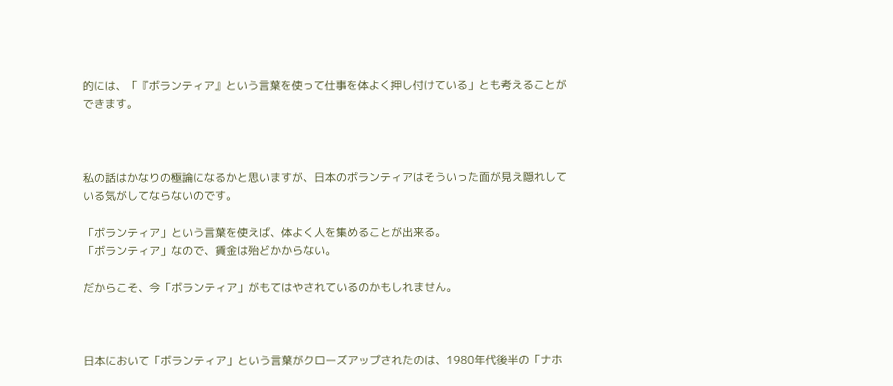的には、「『ボランティア』という言葉を使って仕事を体よく押し付けている」とも考えることができます。



私の話はかなりの極論になるかと思いますが、日本のボランティアはそういった面が見え隠れしている気がしてならないのです。

「ボランティア」という言葉を使えば、体よく人を集めることが出来る。
「ボランティア」なので、賃金は殆どかからない。

だからこそ、今「ボランティア」がもてはやされているのかもしれません。



日本において「ボランティア」という言葉がクローズアップされたのは、1980年代後半の「ナホ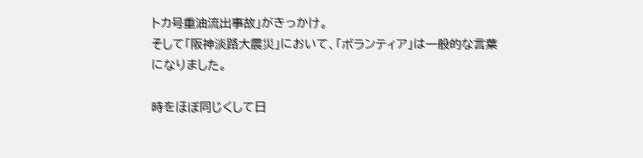トカ号重油流出事故」がきっかけ。
そして「阪神淡路大震災」において、「ボランティア」は一般的な言葉になりました。

時をほぼ同じくして日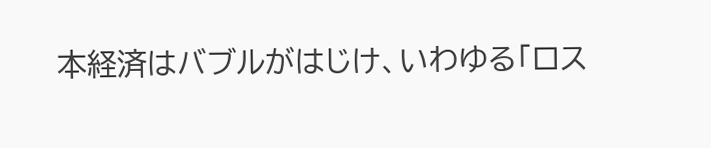本経済はバブルがはじけ、いわゆる「ロス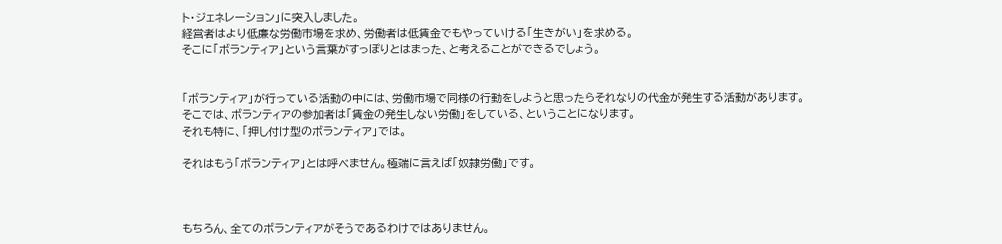ト・ジェネレーション」に突入しました。
経営者はより低廉な労働市場を求め、労働者は低賃金でもやっていける「生きがい」を求める。
そこに「ボランティア」という言葉がすっぽりとはまった、と考えることができるでしょう。


「ボランティア」が行っている活動の中には、労働市場で同様の行動をしようと思ったらそれなりの代金が発生する活動があります。
そこでは、ボランティアの参加者は「賃金の発生しない労働」をしている、ということになります。
それも特に、「押し付け型のボランティア」では。

それはもう「ボランティア」とは呼べません。極端に言えば「奴隷労働」です。



もちろん、全てのボランティアがそうであるわけではありません。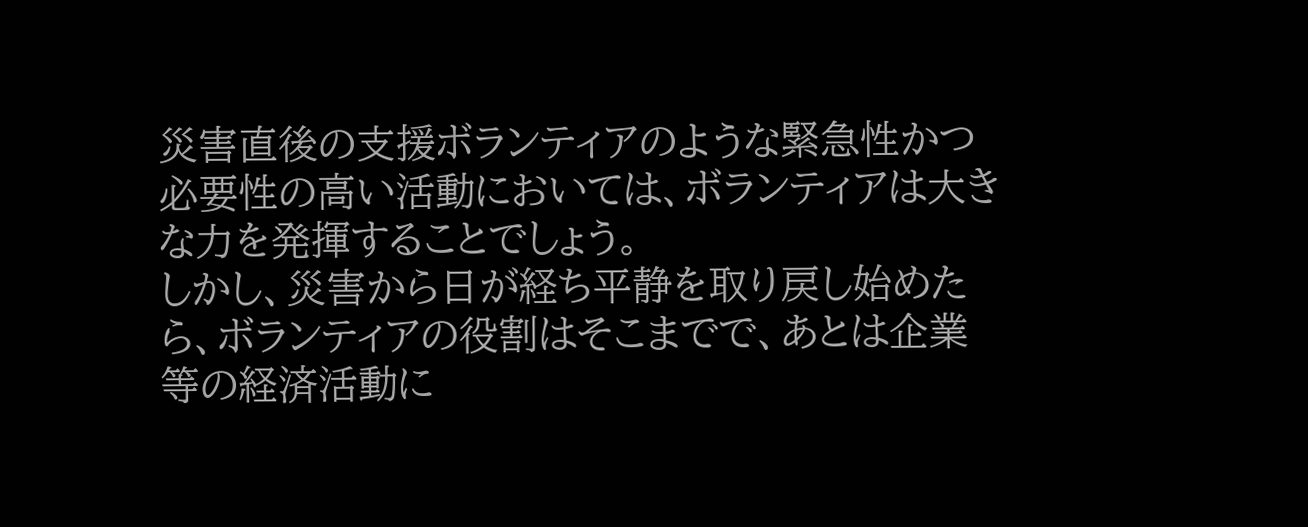災害直後の支援ボランティアのような緊急性かつ必要性の高い活動においては、ボランティアは大きな力を発揮することでしょう。
しかし、災害から日が経ち平静を取り戻し始めたら、ボランティアの役割はそこまでで、あとは企業等の経済活動に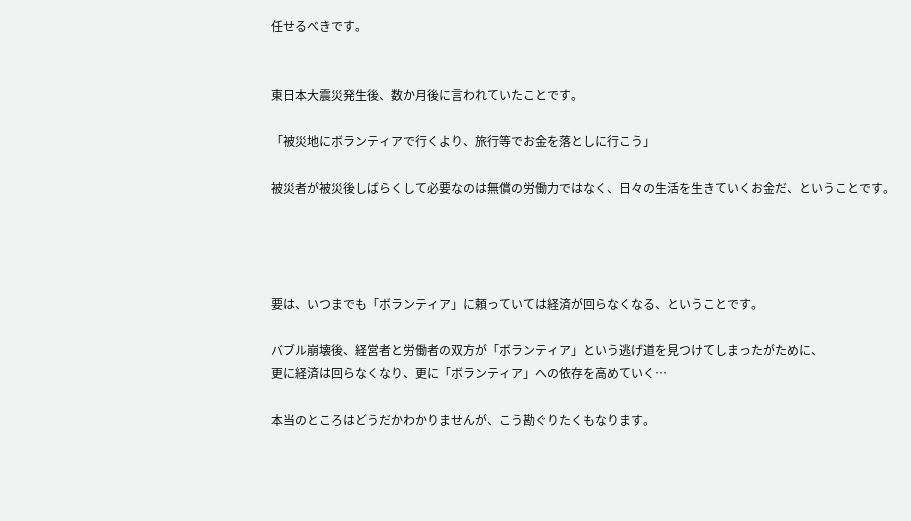任せるべきです。


東日本大震災発生後、数か月後に言われていたことです。

「被災地にボランティアで行くより、旅行等でお金を落としに行こう」

被災者が被災後しばらくして必要なのは無償の労働力ではなく、日々の生活を生きていくお金だ、ということです。




要は、いつまでも「ボランティア」に頼っていては経済が回らなくなる、ということです。

バブル崩壊後、経営者と労働者の双方が「ボランティア」という逃げ道を見つけてしまったがために、
更に経済は回らなくなり、更に「ボランティア」への依存を高めていく…

本当のところはどうだかわかりませんが、こう勘ぐりたくもなります。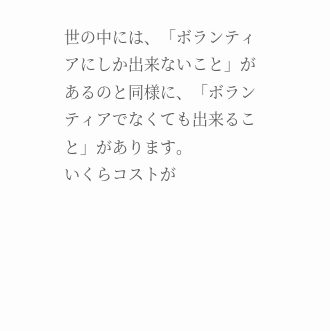世の中には、「ボランティアにしか出来ないこと」があるのと同様に、「ボランティアでなくても出来ること」があります。
いくらコストが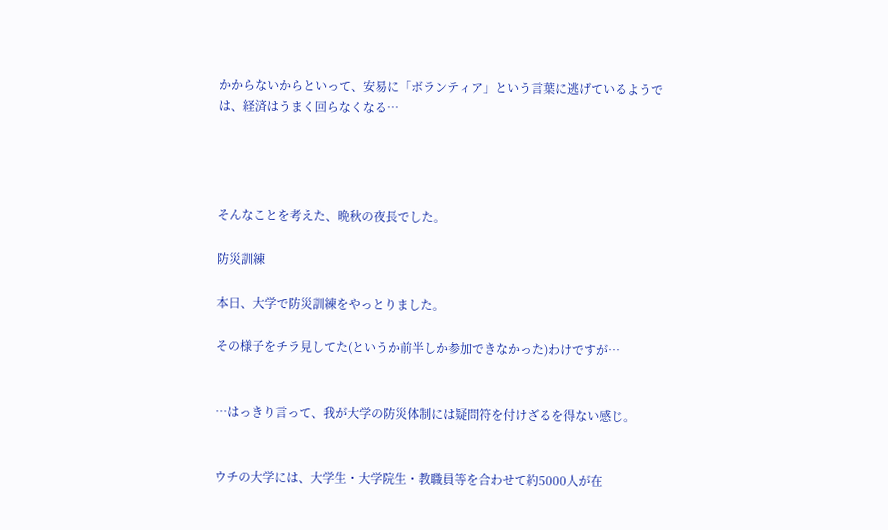かからないからといって、安易に「ボランティア」という言葉に逃げているようでは、経済はうまく回らなくなる…




そんなことを考えた、晩秋の夜長でした。

防災訓練

本日、大学で防災訓練をやっとりました。

その様子をチラ見してた(というか前半しか参加できなかった)わけですが…


…はっきり言って、我が大学の防災体制には疑問符を付けざるを得ない感じ。


ウチの大学には、大学生・大学院生・教職員等を合わせて約5000人が在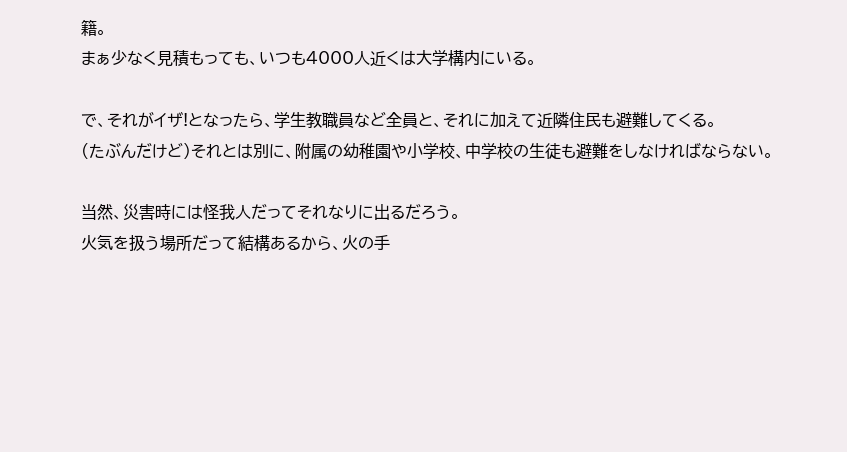籍。
まぁ少なく見積もっても、いつも4000人近くは大学構内にいる。

で、それがイザ!となったら、学生教職員など全員と、それに加えて近隣住民も避難してくる。
(たぶんだけど)それとは別に、附属の幼稚園や小学校、中学校の生徒も避難をしなければならない。

当然、災害時には怪我人だってそれなりに出るだろう。
火気を扱う場所だって結構あるから、火の手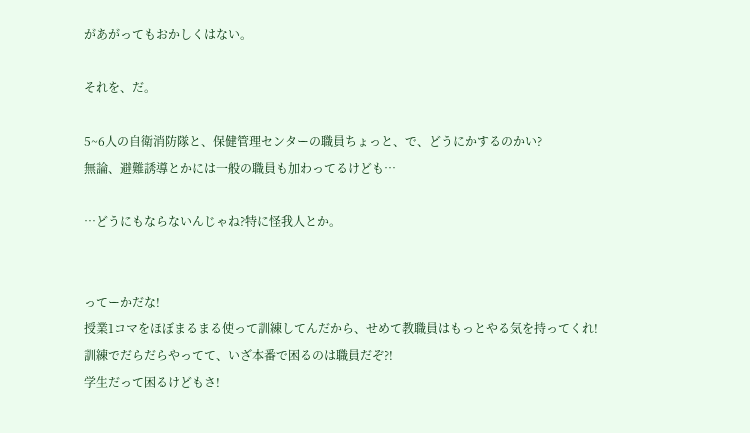があがってもおかしくはない。

それを、だ。

5~6人の自衛消防隊と、保健管理センターの職員ちょっと、で、どうにかするのかい?
無論、避難誘導とかには一般の職員も加わってるけども…

…どうにもならないんじゃね?特に怪我人とか。


ってーかだな!
授業1コマをほぼまるまる使って訓練してんだから、せめて教職員はもっとやる気を持ってくれ!
訓練でだらだらやってて、いざ本番で困るのは職員だぞ?!
学生だって困るけどもさ!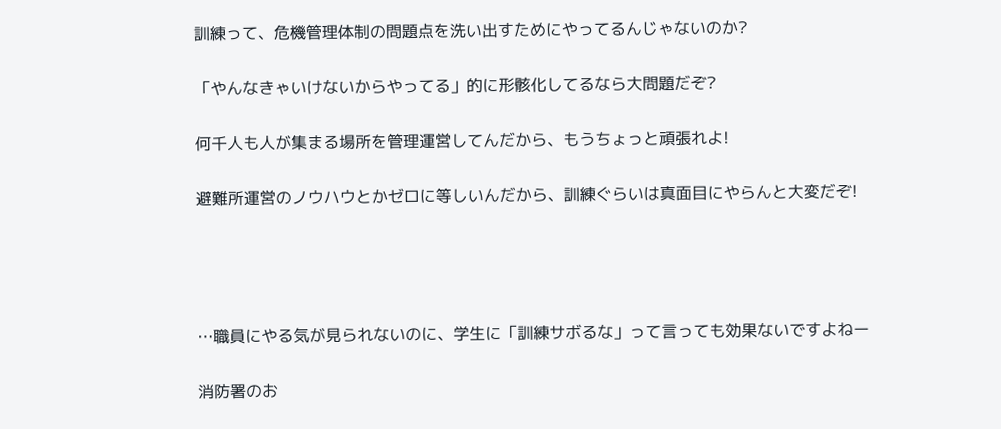訓練って、危機管理体制の問題点を洗い出すためにやってるんじゃないのか?

「やんなきゃいけないからやってる」的に形骸化してるなら大問題だぞ?

何千人も人が集まる場所を管理運営してんだから、もうちょっと頑張れよ!

避難所運営のノウハウとかゼロに等しいんだから、訓練ぐらいは真面目にやらんと大変だぞ!




…職員にやる気が見られないのに、学生に「訓練サボるな」って言っても効果ないですよねー

消防署のお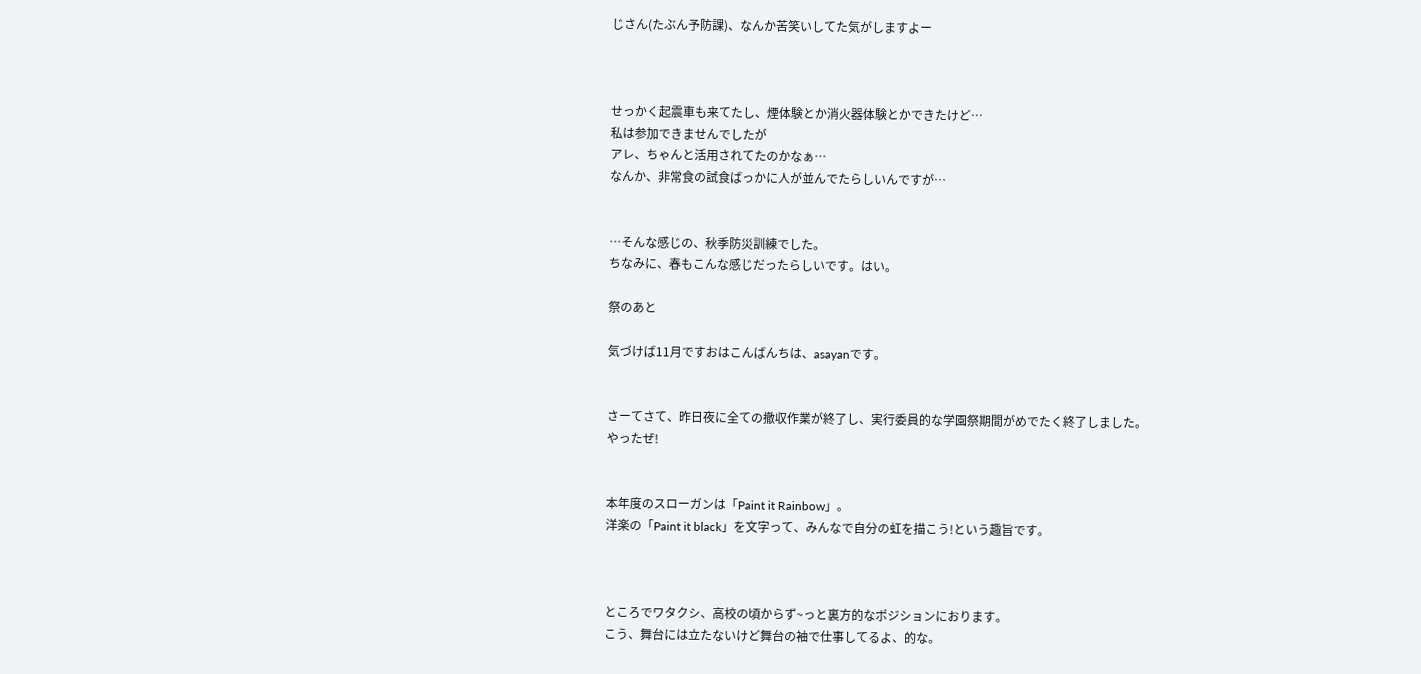じさん(たぶん予防課)、なんか苦笑いしてた気がしますよー



せっかく起震車も来てたし、煙体験とか消火器体験とかできたけど…
私は参加できませんでしたが
アレ、ちゃんと活用されてたのかなぁ…
なんか、非常食の試食ばっかに人が並んでたらしいんですが…


…そんな感じの、秋季防災訓練でした。
ちなみに、春もこんな感じだったらしいです。はい。

祭のあと

気づけば11月ですおはこんばんちは、asayanです。


さーてさて、昨日夜に全ての撤収作業が終了し、実行委員的な学園祭期間がめでたく終了しました。
やったぜ!


本年度のスローガンは「Paint it Rainbow」。
洋楽の「Paint it black」を文字って、みんなで自分の虹を描こう!という趣旨です。



ところでワタクシ、高校の頃からず~っと裏方的なポジションにおります。
こう、舞台には立たないけど舞台の袖で仕事してるよ、的な。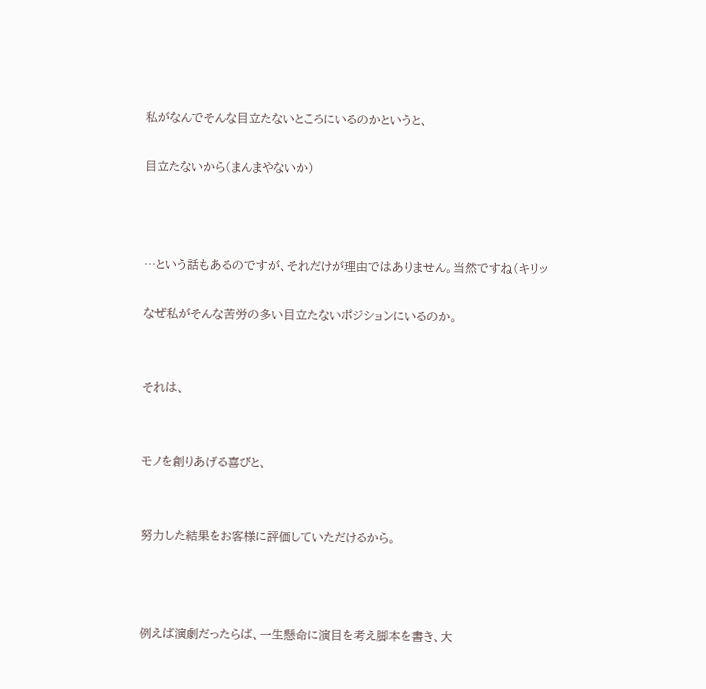私がなんでそんな目立たないところにいるのかというと、

目立たないから(まんまやないか)



…という話もあるのですが、それだけが理由ではありません。当然ですね(キリッ

なぜ私がそんな苦労の多い目立たないポジションにいるのか。


それは、


モノを創りあげる喜びと、


努力した結果をお客様に評価していただけるから。



例えば演劇だったらば、一生懸命に演目を考え脚本を書き、大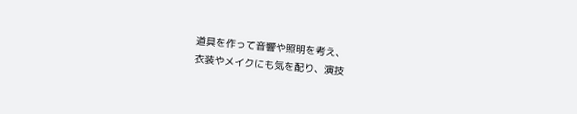道具を作って音響や照明を考え、
衣装やメイクにも気を配り、演技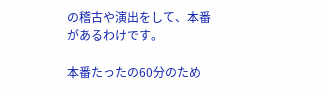の稽古や演出をして、本番があるわけです。

本番たったの60分のため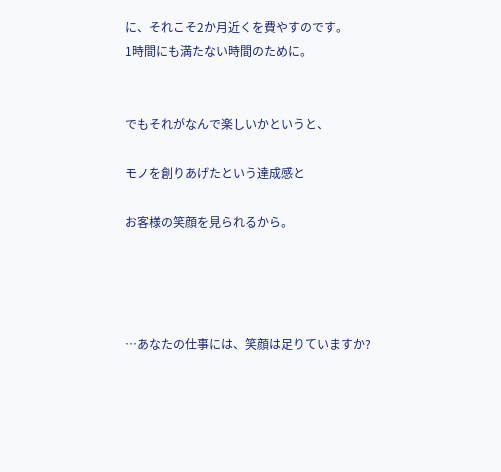に、それこそ2か月近くを費やすのです。
1時間にも満たない時間のために。


でもそれがなんで楽しいかというと、

モノを創りあげたという達成感と

お客様の笑顔を見られるから。




…あなたの仕事には、笑顔は足りていますか?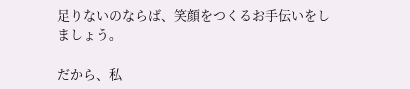足りないのならば、笑顔をつくるお手伝いをしましょう。

だから、私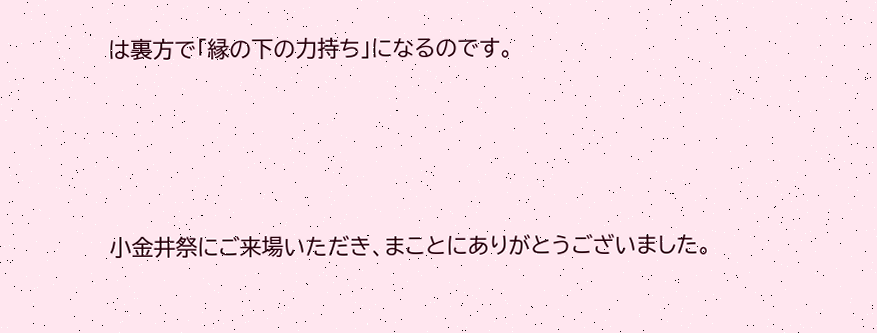は裏方で「縁の下の力持ち」になるのです。





小金井祭にご来場いただき、まことにありがとうございました。